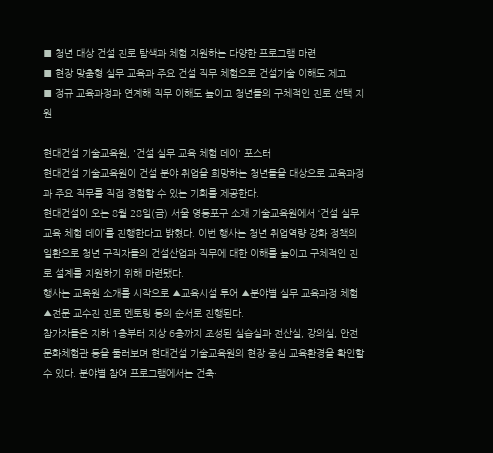■ 청년 대상 건설 진로 탐색과 체험 지원하는 다양한 프로그램 마련
■ 현장 맞춤형 실무 교육과 주요 건설 직무 체험으로 건설기술 이해도 제고
■ 정규 교육과정과 연계해 직무 이해도 높이고 청년들의 구체적인 진로 선택 지원

현대건설 기술교육원, '건설 실무 교육 체험 데이' 포스터
현대건설 기술교육원이 건설 분야 취업을 희망하는 청년들을 대상으로 교육과정과 주요 직무를 직접 경험할 수 있는 기회를 제공한다.
현대건설이 오는 8월 28일(금) 서울 영등포구 소재 기술교육원에서 ‘건설 실무 교육 체험 데이’를 진행한다고 밝혔다. 이번 행사는 청년 취업역량 강화 정책의 일환으로 청년 구직자들의 건설산업과 직무에 대한 이해를 높이고 구체적인 진로 설계를 지원하기 위해 마련됐다.
행사는 교육원 소개를 시작으로 ▲교육시설 투어 ▲분야별 실무 교육과정 체험 ▲전문 교수진 진로 멘토링 등의 순서로 진행된다.
참가자들은 지하 1층부터 지상 6층까지 조성된 실습실과 전산실, 강의실, 안전문화체험관 등을 둘러보며 현대건설 기술교육원의 현장 중심 교육환경을 확인할 수 있다. 분야별 참여 프로그램에서는 건축·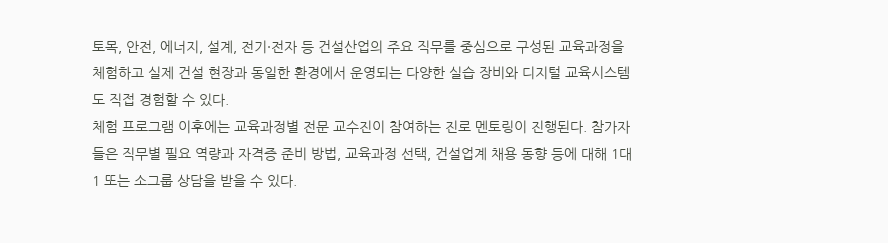토목, 안전, 에너지, 설계, 전기·전자 등 건설산업의 주요 직무를 중심으로 구성된 교육과정을 체험하고 실제 건설 현장과 동일한 환경에서 운영되는 다양한 실습 장비와 디지털 교육시스템도 직접 경험할 수 있다.
체험 프로그램 이후에는 교육과정별 전문 교수진이 참여하는 진로 멘토링이 진행된다. 참가자들은 직무별 필요 역량과 자격증 준비 방법, 교육과정 선택, 건설업계 채용 동향 등에 대해 1대1 또는 소그룹 상담을 받을 수 있다.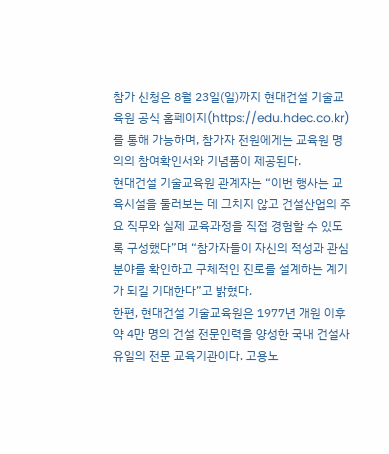참가 신청은 8월 23일(일)까지 현대건설 기술교육원 공식 홈페이지(https://edu.hdec.co.kr)를 통해 가능하며, 참가자 전원에게는 교육원 명의의 참여확인서와 기념품이 제공된다.
현대건설 기술교육원 관계자는 “이번 행사는 교육시설을 둘러보는 데 그치지 않고 건설산업의 주요 직무와 실제 교육과정을 직접 경험할 수 있도록 구성했다”며 “참가자들이 자신의 적성과 관심 분야를 확인하고 구체적인 진로를 설계하는 계기가 되길 기대한다”고 밝혔다.
한편, 현대건설 기술교육원은 1977년 개원 이후 약 4만 명의 건설 전문인력을 양성한 국내 건설사 유일의 전문 교육기관이다. 고용노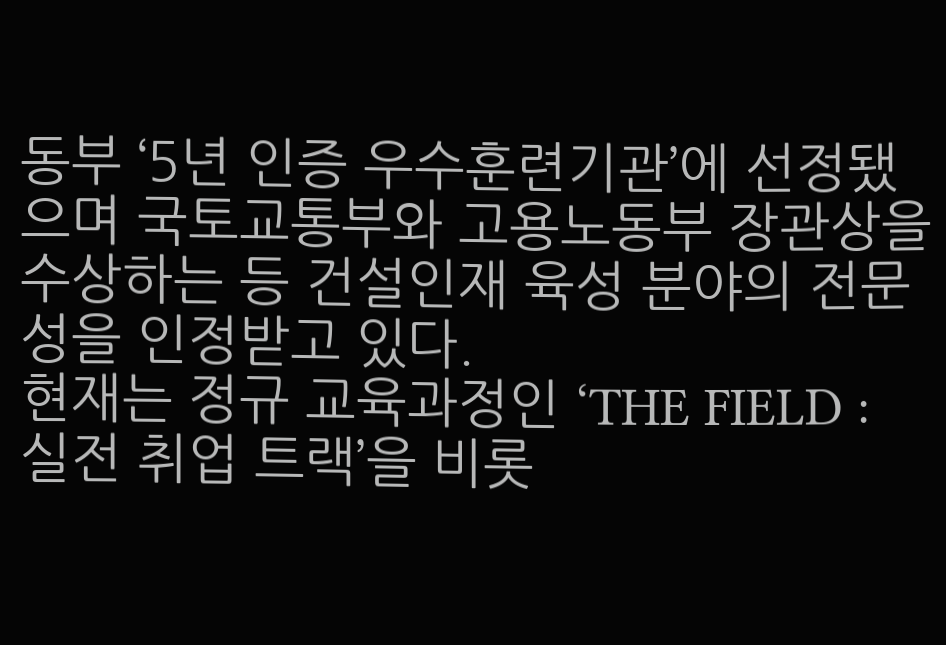동부 ‘5년 인증 우수훈련기관’에 선정됐으며 국토교통부와 고용노동부 장관상을 수상하는 등 건설인재 육성 분야의 전문성을 인정받고 있다.
현재는 정규 교육과정인 ‘THE FIELD : 실전 취업 트랙’을 비롯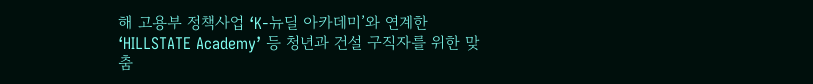해 고용부 정책사업 ‘K-뉴딜 아카데미’와 연계한 ‘HILLSTATE Academy’ 등 청년과 건설 구직자를 위한 맞춤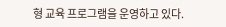형 교육 프로그램을 운영하고 있다.